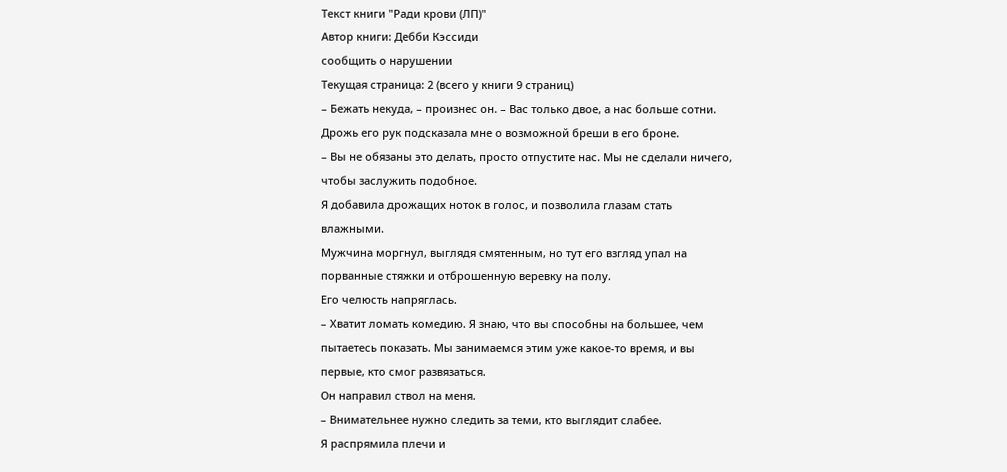Текст книги "Ради крови (ЛП)"
Автор книги: Дебби Кэссиди
сообщить о нарушении
Текущая страница: 2 (всего у книги 9 страниц)
– Бежать некуда, – произнес он. – Вас только двое, а нас больше сотни.
Дрожь его рук подсказала мне о возможной бреши в его броне.
– Вы не обязаны это делать, просто отпустите нас. Мы не сделали ничего, чтобы заслужить подобное.
Я добавила дрожащих ноток в голос, и позволила глазам стать влажными.
Мужчина моргнул, выглядя смятенным, но тут его взгляд упал на порванные стяжки и отброшенную веревку на полу.
Его челюсть напряглась.
– Хватит ломать комедию. Я знаю, что вы способны на большее, чем пытаетесь показать. Мы занимаемся этим уже какое-то время, и вы первые, кто смог развязаться.
Он направил ствол на меня.
– Внимательнее нужно следить за теми, кто выглядит слабее.
Я распрямила плечи и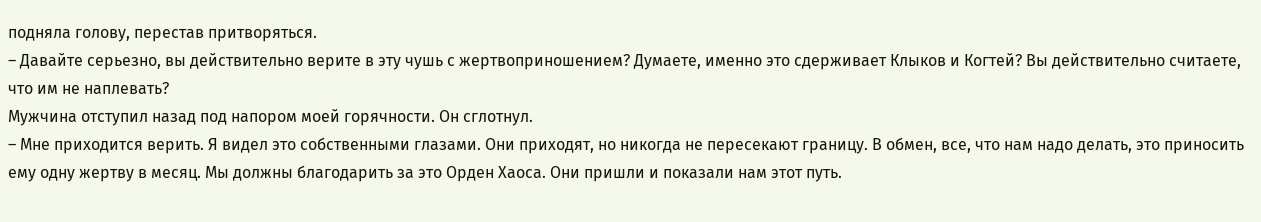подняла голову, перестав притворяться.
– Давайте серьезно, вы действительно верите в эту чушь с жертвоприношением? Думаете, именно это сдерживает Клыков и Когтей? Вы действительно считаете, что им не наплевать?
Мужчина отступил назад под напором моей горячности. Он сглотнул.
– Мне приходится верить. Я видел это собственными глазами. Они приходят, но никогда не пересекают границу. В обмен, все, что нам надо делать, это приносить ему одну жертву в месяц. Мы должны благодарить за это Орден Хаоса. Они пришли и показали нам этот путь.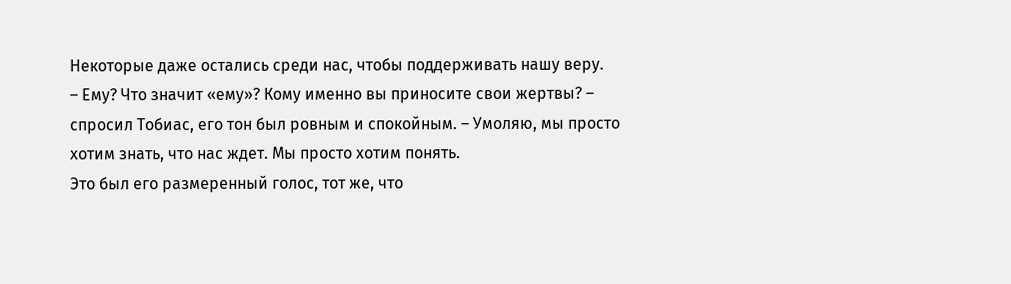Некоторые даже остались среди нас, чтобы поддерживать нашу веру.
– Ему? Что значит «ему»? Кому именно вы приносите свои жертвы? – спросил Тобиас, его тон был ровным и спокойным. – Умоляю, мы просто хотим знать, что нас ждет. Мы просто хотим понять.
Это был его размеренный голос, тот же, что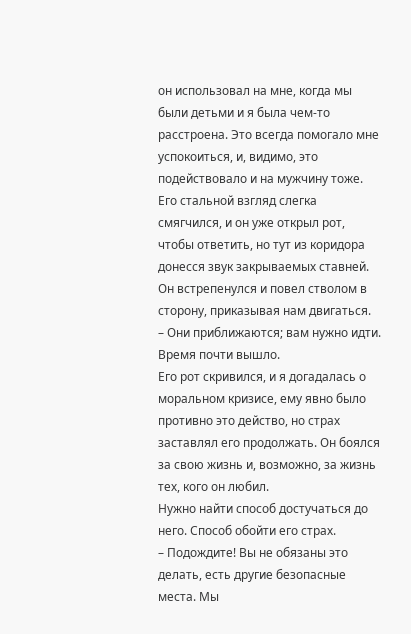он использовал на мне, когда мы были детьми и я была чем-то расстроена. Это всегда помогало мне успокоиться, и, видимо, это подействовало и на мужчину тоже.
Его стальной взгляд слегка смягчился, и он уже открыл рот, чтобы ответить, но тут из коридора донесся звук закрываемых ставней.
Он встрепенулся и повел стволом в сторону, приказывая нам двигаться.
– Они приближаются; вам нужно идти. Время почти вышло.
Его рот скривился, и я догадалась о моральном кризисе, ему явно было противно это действо, но страх заставлял его продолжать. Он боялся за свою жизнь и, возможно, за жизнь тех, кого он любил.
Нужно найти способ достучаться до него. Способ обойти его страх.
– Подождите! Вы не обязаны это делать, есть другие безопасные места. Мы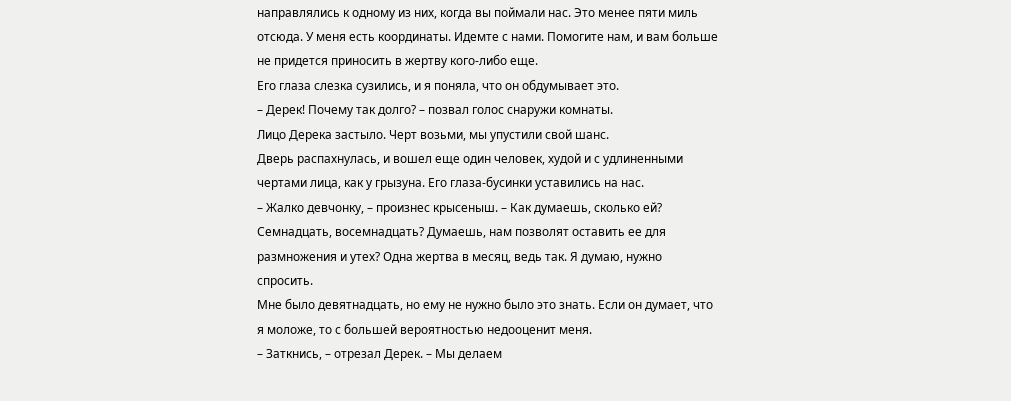направлялись к одному из них, когда вы поймали нас. Это менее пяти миль отсюда. У меня есть координаты. Идемте с нами. Помогите нам, и вам больше не придется приносить в жертву кого-либо еще.
Его глаза слезка сузились, и я поняла, что он обдумывает это.
– Дерек! Почему так долго? – позвал голос снаружи комнаты.
Лицо Дерека застыло. Черт возьми, мы упустили свой шанс.
Дверь распахнулась, и вошел еще один человек, худой и с удлиненными чертами лица, как у грызуна. Его глаза-бусинки уставились на нас.
– Жалко девчонку, – произнес крысеныш. – Как думаешь, сколько ей? Семнадцать, восемнадцать? Думаешь, нам позволят оставить ее для размножения и утех? Одна жертва в месяц, ведь так. Я думаю, нужно спросить.
Мне было девятнадцать, но ему не нужно было это знать. Если он думает, что я моложе, то с большей вероятностью недооценит меня.
– Заткнись, – отрезал Дерек. – Мы делаем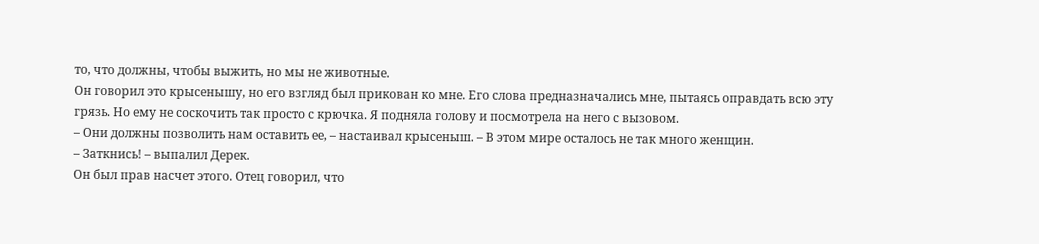то, что должны, чтобы выжить, но мы не животные.
Он говорил это крысенышу, но его взгляд был прикован ко мне. Его слова предназначались мне, пытаясь оправдать всю эту грязь. Но ему не соскочить так просто с крючка. Я подняла голову и посмотрела на него с вызовом.
– Они должны позволить нам оставить ее, – настаивал крысеныш. – В этом мире осталось не так много женщин.
– Заткнись! – выпалил Дерек.
Он был прав насчет этого. Отец говорил, что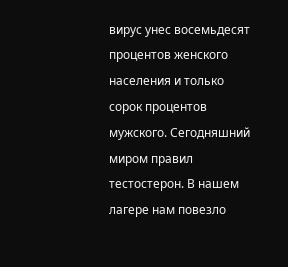вирус унес восемьдесят процентов женского населения и только сорок процентов мужского. Сегодняшний миром правил тестостерон. В нашем лагере нам повезло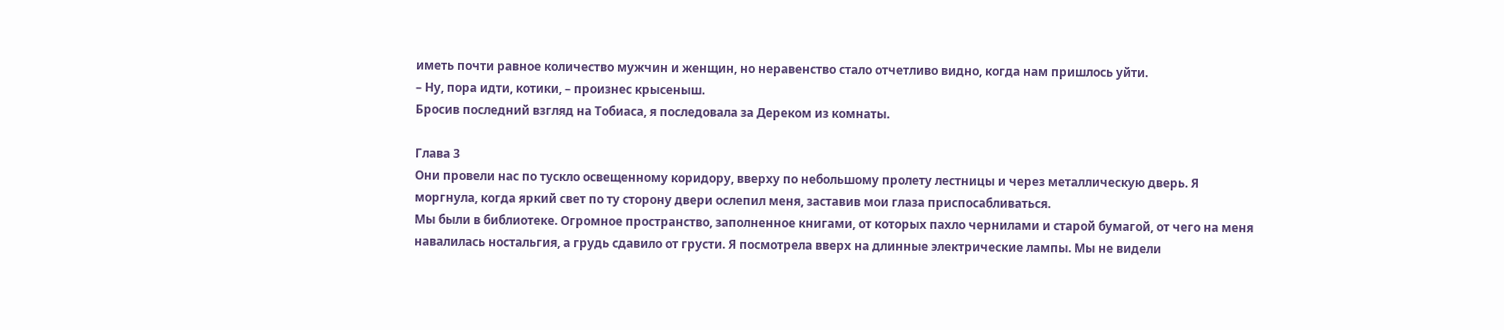иметь почти равное количество мужчин и женщин, но неравенство стало отчетливо видно, когда нам пришлось уйти.
– Ну, пора идти, котики, – произнес крысеныш.
Бросив последний взгляд на Тобиаса, я последовала за Дереком из комнаты.

Глава 3
Они провели нас по тускло освещенному коридору, вверху по небольшому пролету лестницы и через металлическую дверь. Я моргнула, когда яркий свет по ту сторону двери ослепил меня, заставив мои глаза приспосабливаться.
Мы были в библиотеке. Огромное пространство, заполненное книгами, от которых пахло чернилами и старой бумагой, от чего на меня навалилась ностальгия, а грудь сдавило от грусти. Я посмотрела вверх на длинные электрические лампы. Мы не видели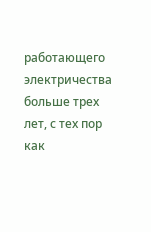работающего электричества больше трех лет, с тех пор как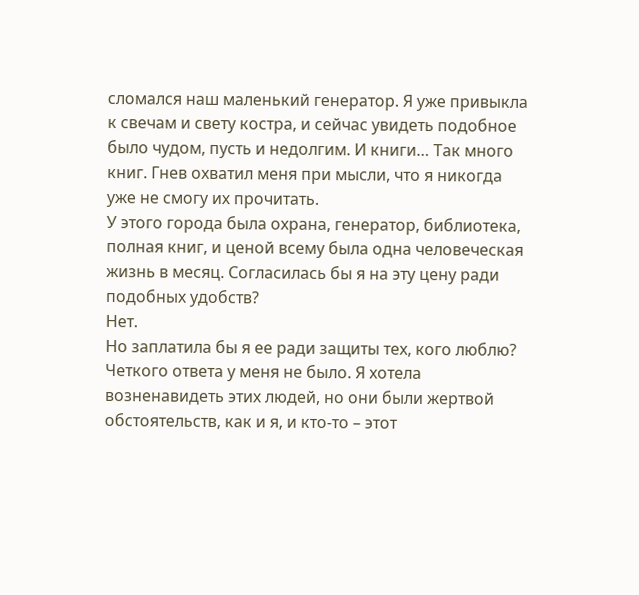сломался наш маленький генератор. Я уже привыкла к свечам и свету костра, и сейчас увидеть подобное было чудом, пусть и недолгим. И книги… Так много книг. Гнев охватил меня при мысли, что я никогда уже не смогу их прочитать.
У этого города была охрана, генератор, библиотека, полная книг, и ценой всему была одна человеческая жизнь в месяц. Согласилась бы я на эту цену ради подобных удобств?
Нет.
Но заплатила бы я ее ради защиты тех, кого люблю?
Четкого ответа у меня не было. Я хотела возненавидеть этих людей, но они были жертвой обстоятельств, как и я, и кто-то – этот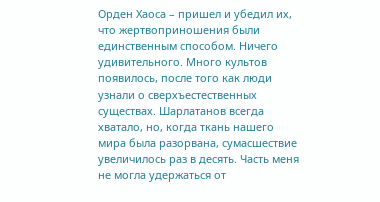Орден Хаоса – пришел и убедил их, что жертвоприношения были единственным способом. Ничего удивительного. Много культов появилось, после того как люди узнали о сверхъестественных существах. Шарлатанов всегда хватало, но, когда ткань нашего мира была разорвана, сумасшествие увеличилось раз в десять. Часть меня не могла удержаться от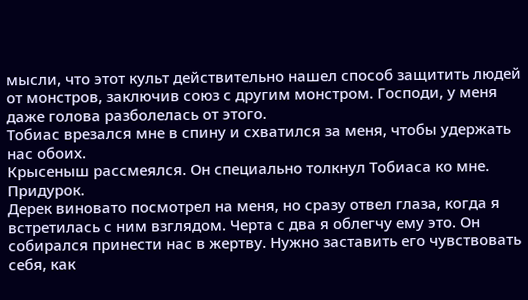мысли, что этот культ действительно нашел способ защитить людей от монстров, заключив союз с другим монстром. Господи, у меня даже голова разболелась от этого.
Тобиас врезался мне в спину и схватился за меня, чтобы удержать нас обоих.
Крысеныш рассмеялся. Он специально толкнул Тобиаса ко мне.
Придурок.
Дерек виновато посмотрел на меня, но сразу отвел глаза, когда я встретилась с ним взглядом. Черта с два я облегчу ему это. Он собирался принести нас в жертву. Нужно заставить его чувствовать себя, как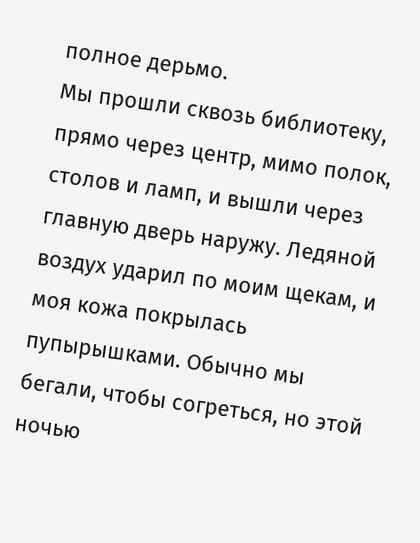полное дерьмо.
Мы прошли сквозь библиотеку, прямо через центр, мимо полок, столов и ламп, и вышли через главную дверь наружу. Ледяной воздух ударил по моим щекам, и моя кожа покрылась пупырышками. Обычно мы бегали, чтобы согреться, но этой ночью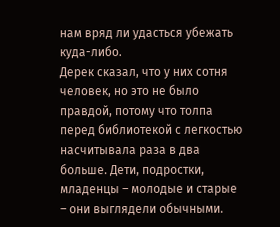нам вряд ли удасться убежать куда-либо.
Дерек сказал, что у них сотня человек, но это не было правдой, потому что толпа перед библиотекой с легкостью насчитывала раза в два больше. Дети, подростки, младенцы – молодые и старые – они выглядели обычными.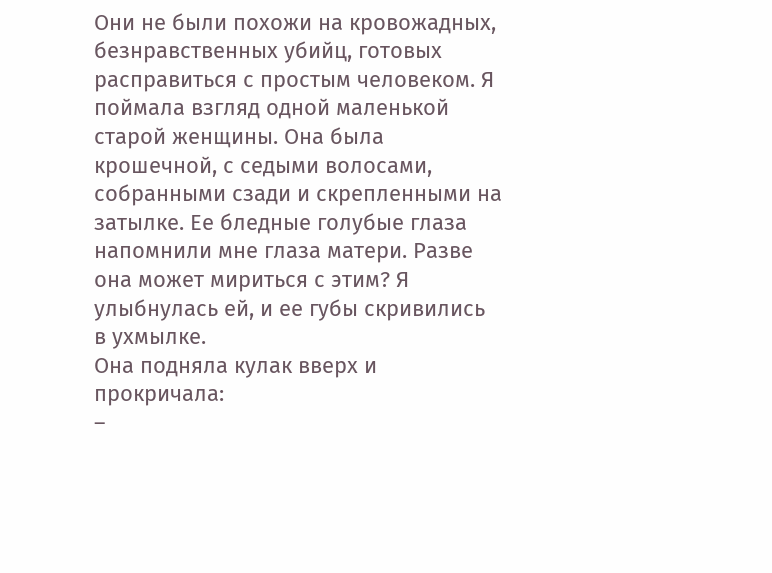Они не были похожи на кровожадных, безнравственных убийц, готовых расправиться с простым человеком. Я поймала взгляд одной маленькой старой женщины. Она была крошечной, с седыми волосами, собранными сзади и скрепленными на затылке. Ее бледные голубые глаза напомнили мне глаза матери. Разве она может мириться с этим? Я улыбнулась ей, и ее губы скривились в ухмылке.
Она подняла кулак вверх и прокричала:
–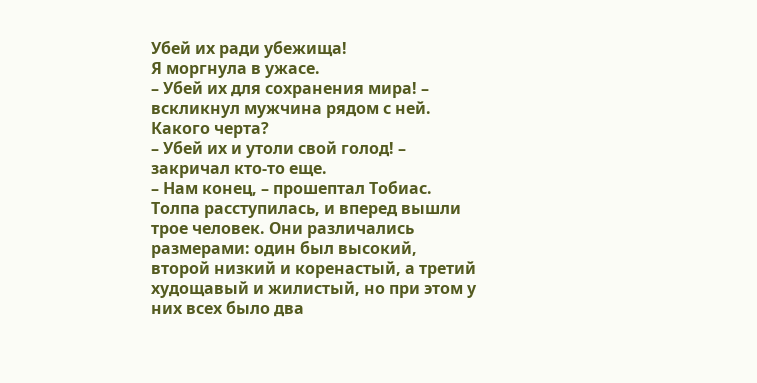Убей их ради убежища!
Я моргнула в ужасе.
– Убей их для сохранения мира! – вскликнул мужчина рядом с ней.
Какого черта?
– Убей их и утоли свой голод! – закричал кто-то еще.
– Нам конец, – прошептал Тобиас.
Толпа расступилась, и вперед вышли трое человек. Они различались размерами: один был высокий, второй низкий и коренастый, а третий худощавый и жилистый, но при этом у них всех было два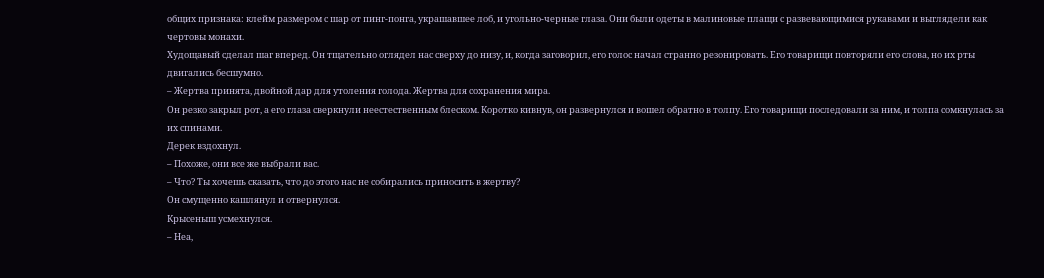общих признака: клейм размером с шар от пинг-понга, украшавшее лоб, и угольно-черные глаза. Они были одеты в малиновые плащи с развевающимися рукавами и выглядели как чертовы монахи.
Худощавый сделал шаг вперед. Он тщательно оглядел нас сверху до низу, и, когда заговорил, его голос начал странно резонировать. Его товарищи повторяли его слова, но их рты двигались бесшумно.
– Жертва принята, двойной дар для утоления голода. Жертва для сохранения мира.
Он резко закрыл рот, а его глаза сверкнули неестественным блеском. Коротко кивнув, он развернулся и вошел обратно в толпу. Его товарищи последовали за ним, и толпа сомкнулась за их спинами.
Дерек вздохнул.
– Похоже, они все же выбрали вас.
– Что? Ты хочешь сказать, что до этого нас не собирались приносить в жертву?
Он смущенно кашлянул и отвернулся.
Крысеныш усмехнулся.
– Неа,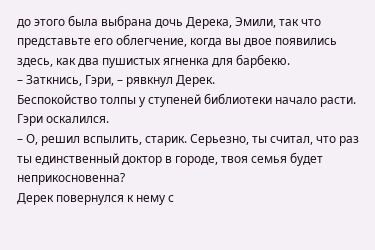до этого была выбрана дочь Дерека, Эмили, так что представьте его облегчение, когда вы двое появились здесь, как два пушистых ягненка для барбекю.
– Заткнись, Гэри, – рявкнул Дерек.
Беспокойство толпы у ступеней библиотеки начало расти.
Гэри оскалился.
– О, решил вспылить, старик. Серьезно, ты считал, что раз ты единственный доктор в городе, твоя семья будет неприкосновенна?
Дерек повернулся к нему с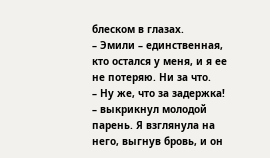блеском в глазах.
– Эмили – единственная, кто остался у меня, и я ее не потеряю. Ни за что.
– Ну же, что за задержка! – выкрикнул молодой парень. Я взглянула на него, выгнув бровь, и он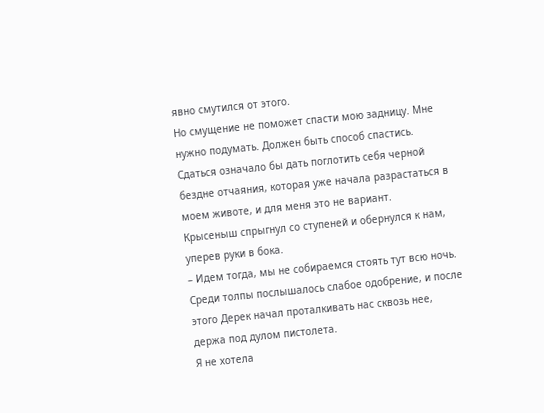явно смутился от этого.
Но смущение не поможет спасти мою задницу. Мне нужно подумать. Должен быть способ спастись. Сдаться означало бы дать поглотить себя черной бездне отчаяния, которая уже начала разрастаться в моем животе, и для меня это не вариант.
Крысеныш спрыгнул со ступеней и обернулся к нам, уперев руки в бока.
– Идем тогда, мы не собираемся стоять тут всю ночь.
Среди толпы послышалось слабое одобрение, и после этого Дерек начал проталкивать нас сквозь нее, держа под дулом пистолета.
Я не хотела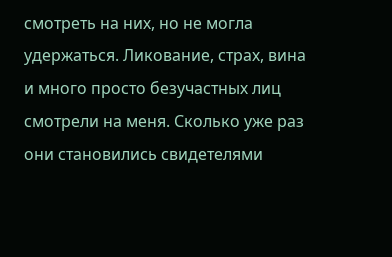смотреть на них, но не могла удержаться. Ликование, страх, вина и много просто безучастных лиц смотрели на меня. Сколько уже раз они становились свидетелями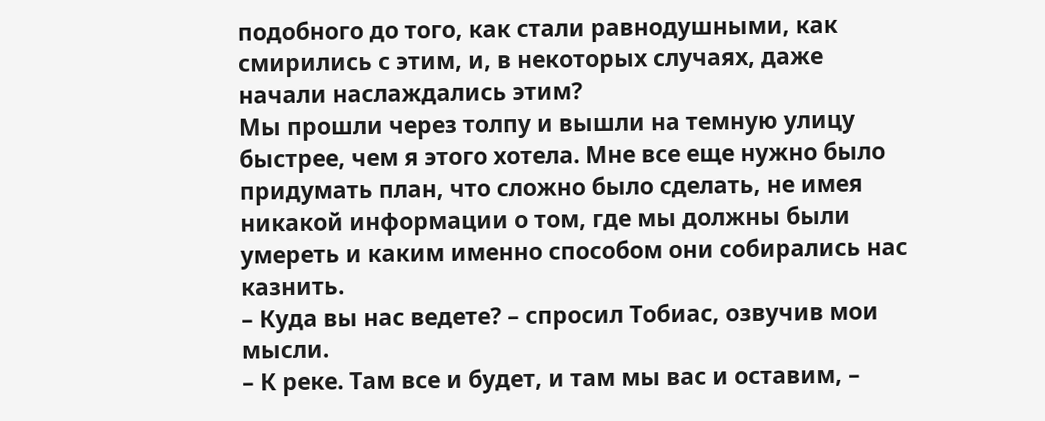подобного до того, как стали равнодушными, как смирились с этим, и, в некоторых случаях, даже начали наслаждались этим?
Мы прошли через толпу и вышли на темную улицу быстрее, чем я этого хотела. Мне все еще нужно было придумать план, что сложно было сделать, не имея никакой информации о том, где мы должны были умереть и каким именно способом они собирались нас казнить.
– Куда вы нас ведете? – спросил Тобиас, озвучив мои мысли.
– К реке. Там все и будет, и там мы вас и оставим, –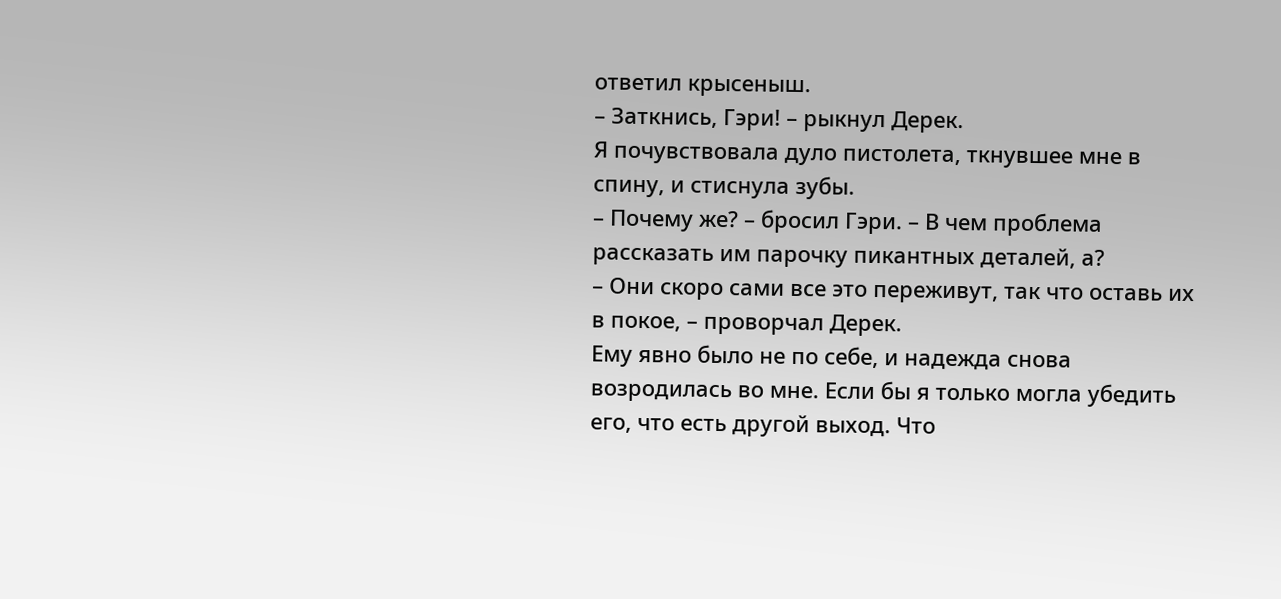ответил крысеныш.
– Заткнись, Гэри! – рыкнул Дерек.
Я почувствовала дуло пистолета, ткнувшее мне в спину, и стиснула зубы.
– Почему же? – бросил Гэри. – В чем проблема рассказать им парочку пикантных деталей, а?
– Они скоро сами все это переживут, так что оставь их в покое, – проворчал Дерек.
Ему явно было не по себе, и надежда снова возродилась во мне. Если бы я только могла убедить его, что есть другой выход. Что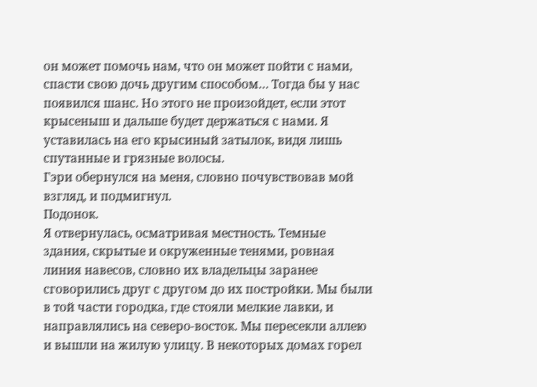он может помочь нам, что он может пойти с нами, спасти свою дочь другим способом… Тогда бы у нас появился шанс. Но этого не произойдет, если этот крысеныш и дальше будет держаться с нами. Я уставилась на его крысиный затылок, видя лишь спутанные и грязные волосы.
Гэри обернулся на меня, словно почувствовав мой взгляд, и подмигнул.
Подонок.
Я отвернулась, осматривая местность. Темные здания, скрытые и окруженные тенями, ровная линия навесов, словно их владельцы заранее сговорились друг с другом до их постройки. Мы были в той части городка, где стояли мелкие лавки, и направлялись на северо-восток. Мы пересекли аллею и вышли на жилую улицу. В некоторых домах горел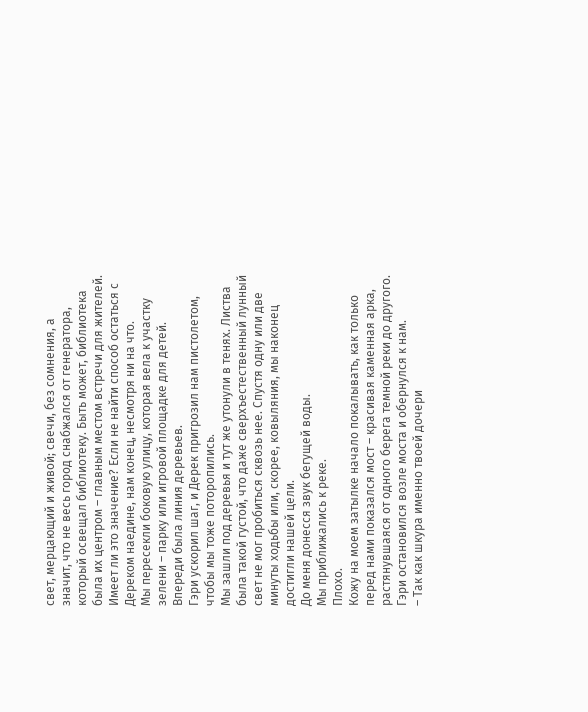свет, мерцающий и живой; свечи, без сомнения, а значит, что не весь город снабжался от генератора, который освещал библиотеку. Быть может, библиотека была их центром – главным местом встречи для жителей. Имеет ли это значение? Если не найти способ остаться с Дереком наедине, нам конец, несмотря ни на что.
Мы пересекли боковую улицу, которая вела к участку зелени – парку или игровой площадке для детей. Впереди была линия деревьев.
Гэри ускорил шаг, и Дерек пригрозил нам пистолетом, чтобы мы тоже поторопились.
Мы зашли под деревья и тут же утонули в тенях. Листва была такой густой, что даже сверхъестественный лунный свет не мог пробиться сквозь нее. Спустя одну или две минуты ходьбы или, скорее, ковыляния, мы наконец достигли нашей цели.
До меня донесся звук бегущей воды.
Мы приближались к реке.
Плохо.
Кожу на моем затылке начало покалывать, как только перед нами показался мост – красивая каменная арка, растянувшаяся от одного берега темной реки до другого.
Гэри остановился возле моста и обернулся к нам.
– Так как шкура именно твоей дочери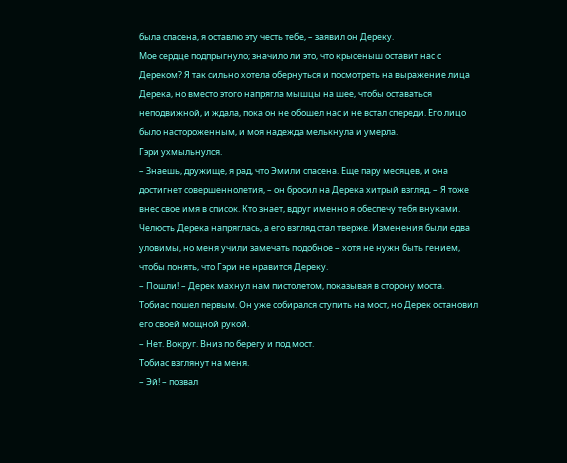была спасена, я оставлю эту честь тебе, – заявил он Дереку.
Мое сердце подпрыгнуло; значило ли это, что крысеныш оставит нас с Дереком? Я так сильно хотела обернуться и посмотреть на выражение лица Дерека, но вместо этого напрягла мышцы на шее, чтобы оставаться неподвижной, и ждала, пока он не обошел нас и не встал спереди. Его лицо было настороженным, и моя надежда мелькнула и умерла.
Гэри ухмыльнулся.
– Знаешь, дружище, я рад, что Эмили спасена. Еще пару месяцев, и она достигнет совершеннолетия, – он бросил на Дерека хитрый взгляд. – Я тоже внес свое имя в список. Кто знает, вдруг именно я обеспечу тебя внуками.
Челюсть Дерека напряглась, а его взгляд стал тверже. Изменения были едва уловимы, но меня учили замечать подобное – хотя не нужн быть гением, чтобы понять, что Гэри не нравится Дереку.
– Пошли! – Дерек махнул нам пистолетом, показывая в сторону моста.
Тобиас пошел первым. Он уже собирался ступить на мост, но Дерек остановил его своей мощной рукой.
– Нет. Вокруг. Вниз по берегу и под мост.
Тобиас взглянут на меня.
– Эй! – позвал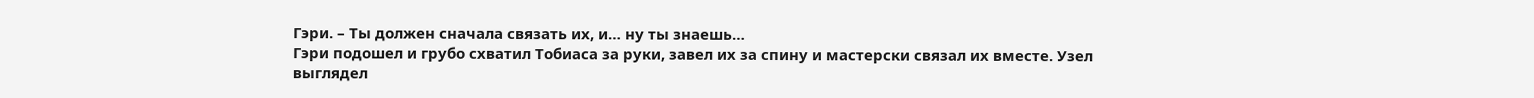Гэри. – Ты должен сначала связать их, и… ну ты знаешь…
Гэри подошел и грубо схватил Тобиаса за руки, завел их за спину и мастерски связал их вместе. Узел выглядел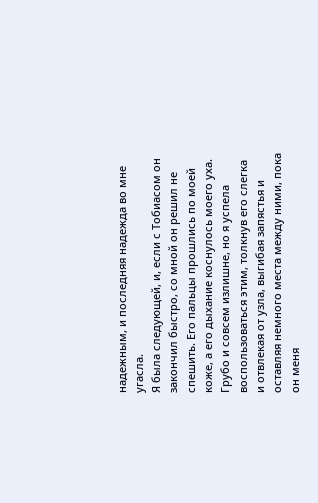надежным, и последняя надежда во мне угасла.
Я была следующей, и, если с Тобиасом он закончил быстро, со мной он решил не спешить. Его пальцы прошлись по моей коже, а его дыхание коснулось моего уха. Грубо и совсем излишне, но я успела воспользоваться этим, толкнув его слегка и отвлекая от узла, выгибая запястья и оставляя немного места между ними, пока он меня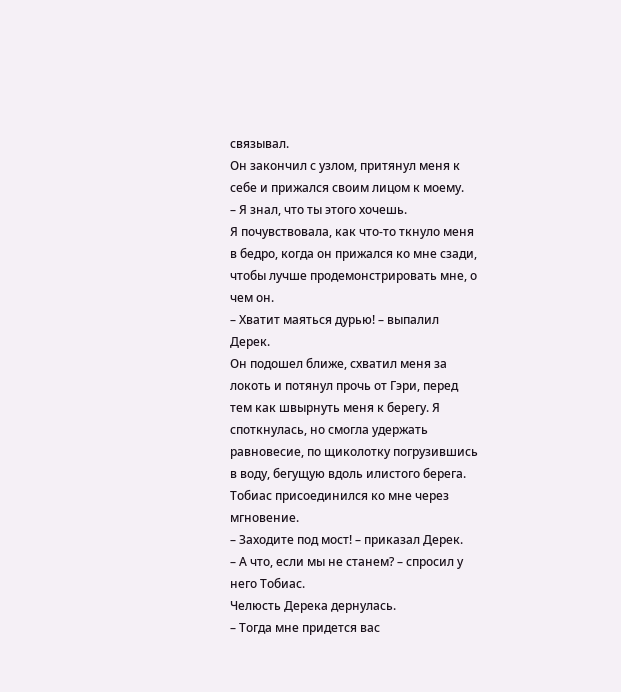связывал.
Он закончил с узлом, притянул меня к себе и прижался своим лицом к моему.
– Я знал, что ты этого хочешь.
Я почувствовала, как что-то ткнуло меня в бедро, когда он прижался ко мне сзади, чтобы лучше продемонстрировать мне, о чем он.
– Хватит маяться дурью! – выпалил Дерек.
Он подошел ближе, схватил меня за локоть и потянул прочь от Гэри, перед тем как швырнуть меня к берегу. Я споткнулась, но смогла удержать равновесие, по щиколотку погрузившись в воду, бегущую вдоль илистого берега. Тобиас присоединился ко мне через мгновение.
– Заходите под мост! – приказал Дерек.
– А что, если мы не станем? – спросил у него Тобиас.
Челюсть Дерека дернулась.
– Тогда мне придется вас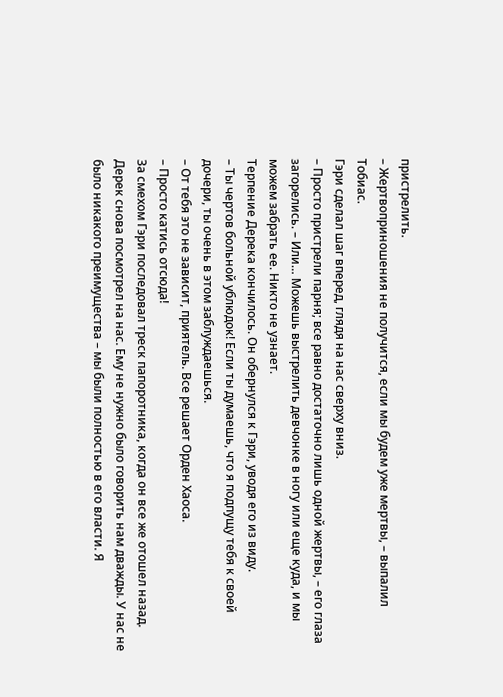пристрелить.
– Жертвоприношения не получится, если мы будем уже мертвы, – выпалил Тобиас.
Гэри сделал шаг вперед, глядя на нас сверху вниз.
– Просто пристрели парня; все равно достаточно лишь одной жертвы, – его глаза загорелись. – Или… Можешь выстрелить девчонке в ногу или еще куда, и мы можем забрать ее. Никто не узнает.
Терпение Дерека кончилось. Он обернулся к Гэри, уводя его из виду.
– Ты чертов больной ублюдок! Если ты думаешь, что я подпущу тебя к своей дочери, ты очень в этом заблуждаешься.
– От тебя это не зависит, приятель. Все решает Орден Хаоса.
– Просто катись отсюда!
За смехом Гэри последовал треск папоротника, когда он все же отошел назад.
Дерек снова посмотрел на нас. Ему не нужно было говорить нам дважды. У нас не было никакого преимущества – мы были полностью в его власти. Я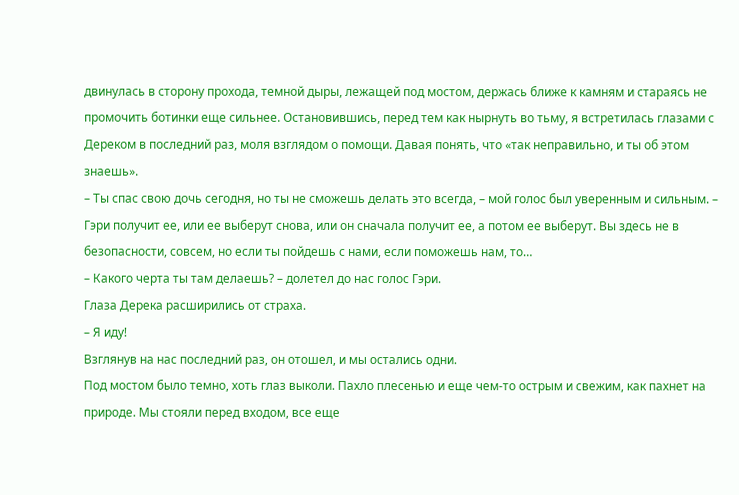двинулась в сторону прохода, темной дыры, лежащей под мостом, держась ближе к камням и стараясь не промочить ботинки еще сильнее. Остановившись, перед тем как нырнуть во тьму, я встретилась глазами с Дереком в последний раз, моля взглядом о помощи. Давая понять, что «так неправильно, и ты об этом знаешь».
– Ты спас свою дочь сегодня, но ты не сможешь делать это всегда, – мой голос был уверенным и сильным. – Гэри получит ее, или ее выберут снова, или он сначала получит ее, а потом ее выберут. Вы здесь не в безопасности, совсем, но если ты пойдешь с нами, если поможешь нам, то…
– Какого черта ты там делаешь? – долетел до нас голос Гэри.
Глаза Дерека расширились от страха.
– Я иду!
Взглянув на нас последний раз, он отошел, и мы остались одни.
Под мостом было темно, хоть глаз выколи. Пахло плесенью и еще чем-то острым и свежим, как пахнет на природе. Мы стояли перед входом, все еще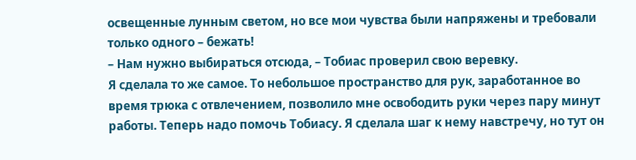освещенные лунным светом, но все мои чувства были напряжены и требовали только одного – бежать!
– Нам нужно выбираться отсюда, – Тобиас проверил свою веревку.
Я сделала то же самое. То небольшое пространство для рук, заработанное во время трюка с отвлечением, позволило мне освободить руки через пару минут работы. Теперь надо помочь Тобиасу. Я сделала шаг к нему навстречу, но тут он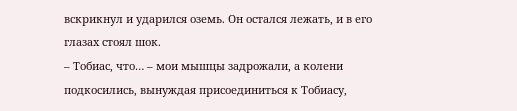вскрикнул и ударился оземь. Он остался лежать, и в его глазах стоял шок.
– Тобиас, что… – мои мышцы задрожали, а колени подкосились, вынуждая присоединиться к Тобиасу,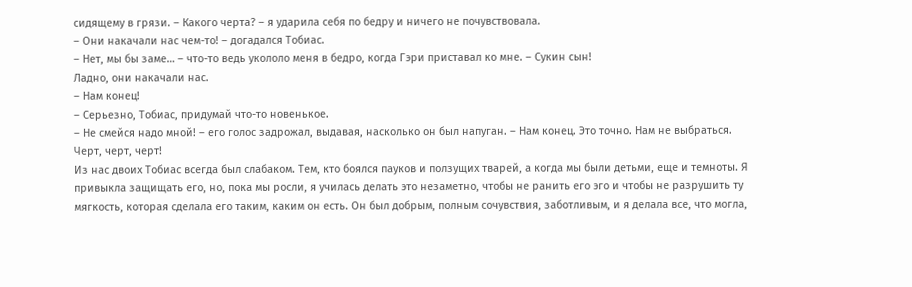сидящему в грязи. – Какого черта? – я ударила себя по бедру и ничего не почувствовала.
– Они накачали нас чем-то! – догадался Тобиас.
– Нет, мы бы заме… – что-то ведь укололо меня в бедро, когда Гэри приставал ко мне. – Сукин сын!
Ладно, они накачали нас.
– Нам конец!
– Серьезно, Тобиас, придумай что-то новенькое.
– Не смейся надо мной! – его голос задрожал, выдавая, насколько он был напуган. – Нам конец. Это точно. Нам не выбраться. Черт, черт, черт!
Из нас двоих Тобиас всегда был слабаком. Тем, кто боялся пауков и ползущих тварей, а когда мы были детьми, еще и темноты. Я привыкла защищать его, но, пока мы росли, я училась делать это незаметно, чтобы не ранить его эго и чтобы не разрушить ту мягкость, которая сделала его таким, каким он есть. Он был добрым, полным сочувствия, заботливым, и я делала все, что могла,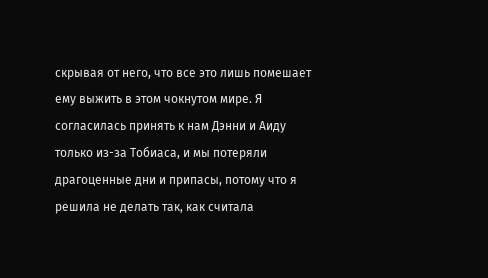скрывая от него, что все это лишь помешает ему выжить в этом чокнутом мире. Я согласилась принять к нам Дэнни и Аиду только из-за Тобиаса, и мы потеряли драгоценные дни и припасы, потому что я решила не делать так, как считала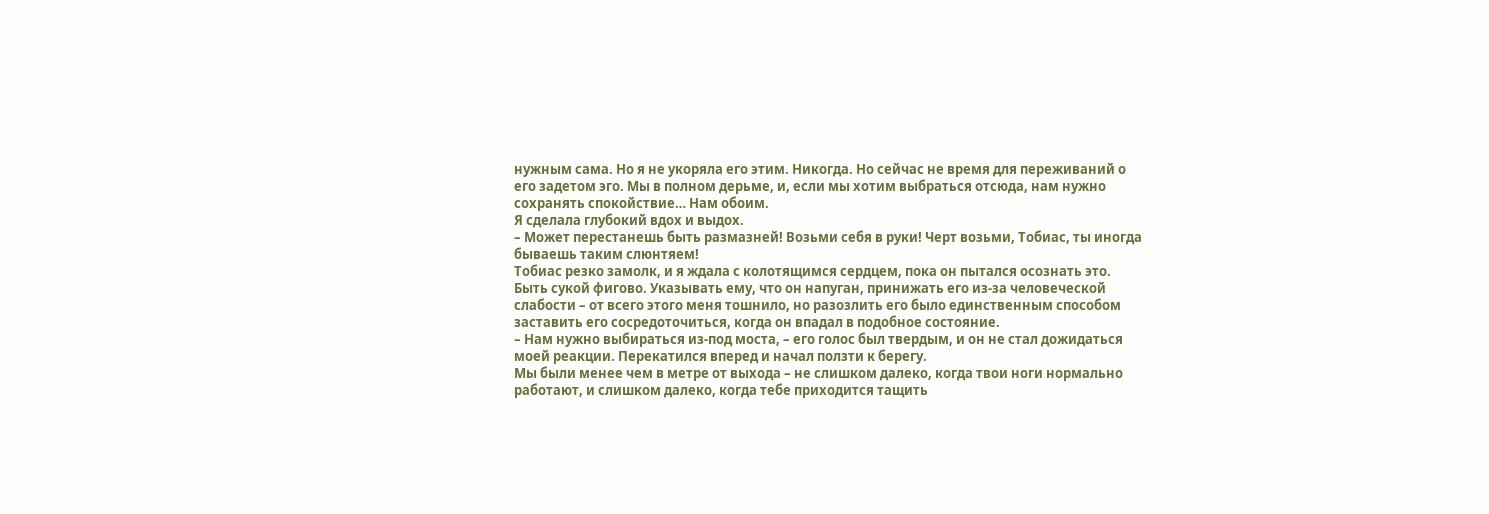нужным сама. Но я не укоряла его этим. Никогда. Но сейчас не время для переживаний о его задетом эго. Мы в полном дерьме, и, если мы хотим выбраться отсюда, нам нужно сохранять спокойствие… Нам обоим.
Я сделала глубокий вдох и выдох.
– Может перестанешь быть размазней! Возьми себя в руки! Черт возьми, Тобиас, ты иногда бываешь таким слюнтяем!
Тобиас резко замолк, и я ждала с колотящимся сердцем, пока он пытался осознать это. Быть сукой фигово. Указывать ему, что он напуган, принижать его из-за человеческой слабости – от всего этого меня тошнило, но разозлить его было единственным способом заставить его сосредоточиться, когда он впадал в подобное состояние.
– Нам нужно выбираться из-под моста, – его голос был твердым, и он не стал дожидаться моей реакции. Перекатился вперед и начал ползти к берегу.
Мы были менее чем в метре от выхода – не слишком далеко, когда твои ноги нормально работают, и слишком далеко, когда тебе приходится тащить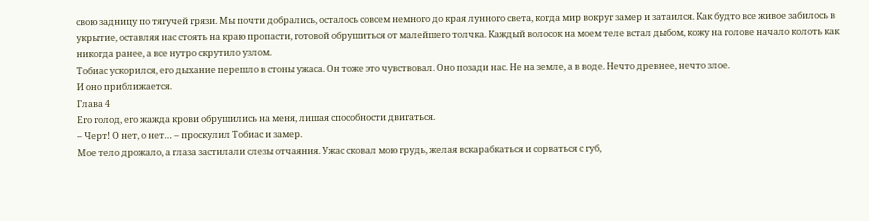свою задницу по тягучей грязи. Мы почти добрались, осталось совсем немного до края лунного света, когда мир вокруг замер и затаился. Как будто все живое забилось в укрытие, оставляя нас стоять на краю пропасти, готовой обрушиться от малейшего толчка. Каждый волосок на моем теле встал дыбом, кожу на голове начало колоть как никогда ранее, а все нутро скрутило узлом.
Тобиас ускорился, его дыхание перешло в стоны ужаса. Он тоже это чувствовал. Оно позади нас. Не на земле, а в воде. Нечто древнее, нечто злое.
И оно приближается.
Глава 4
Его голод, его жажда крови обрушились на меня, лишая способности двигаться.
– Черт! О нет, о нет… – проскулил Тобиас и замер.
Мое тело дрожало, а глаза застилали слезы отчаяния. Ужас сковал мою грудь, желая вскарабкаться и сорваться с губ,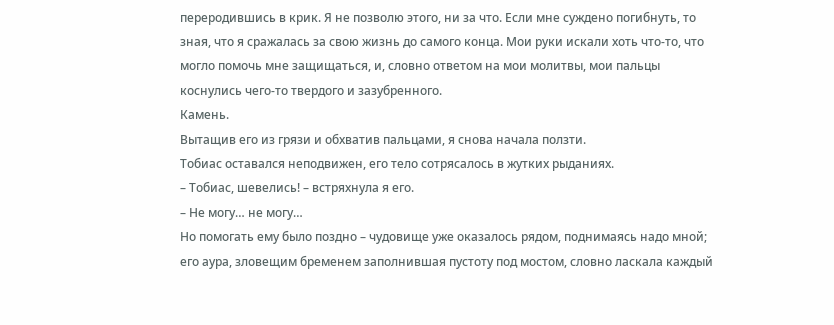переродившись в крик. Я не позволю этого, ни за что. Если мне суждено погибнуть, то зная, что я сражалась за свою жизнь до самого конца. Мои руки искали хоть что-то, что могло помочь мне защищаться, и, словно ответом на мои молитвы, мои пальцы коснулись чего-то твердого и зазубренного.
Камень.
Вытащив его из грязи и обхватив пальцами, я снова начала ползти.
Тобиас оставался неподвижен, его тело сотрясалось в жутких рыданиях.
– Тобиас, шевелись! – встряхнула я его.
– Не могу… не могу…
Но помогать ему было поздно – чудовище уже оказалось рядом, поднимаясь надо мной; его аура, зловещим бременем заполнившая пустоту под мостом, словно ласкала каждый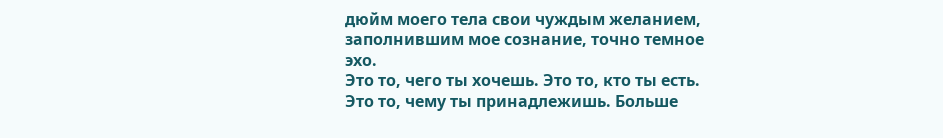дюйм моего тела свои чуждым желанием, заполнившим мое сознание, точно темное эхо.
Это то, чего ты хочешь. Это то, кто ты есть. Это то, чему ты принадлежишь. Больше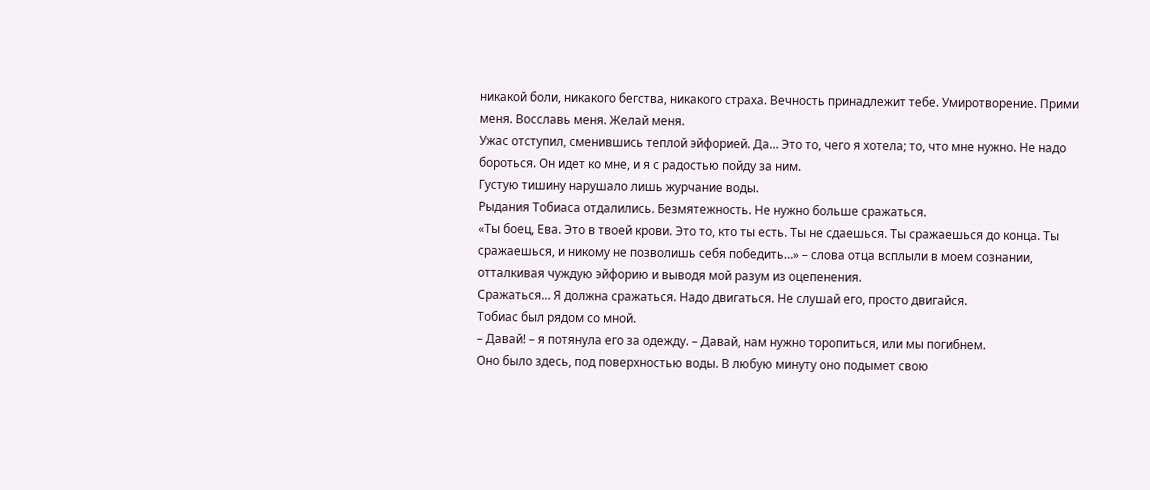никакой боли, никакого бегства, никакого страха. Вечность принадлежит тебе. Умиротворение. Прими меня. Восславь меня. Желай меня.
Ужас отступил, сменившись теплой эйфорией. Да… Это то, чего я хотела; то, что мне нужно. Не надо бороться. Он идет ко мне, и я с радостью пойду за ним.
Густую тишину нарушало лишь журчание воды.
Рыдания Тобиаса отдалились. Безмятежность. Не нужно больше сражаться.
«Ты боец, Ева. Это в твоей крови. Это то, кто ты есть. Ты не сдаешься. Ты сражаешься до конца. Ты сражаешься, и никому не позволишь себя победить…» – слова отца всплыли в моем сознании, отталкивая чуждую эйфорию и выводя мой разум из оцепенения.
Сражаться… Я должна сражаться. Надо двигаться. Не слушай его, просто двигайся.
Тобиас был рядом со мной.
– Давай! – я потянула его за одежду. – Давай, нам нужно торопиться, или мы погибнем.
Оно было здесь, под поверхностью воды. В любую минуту оно подымет свою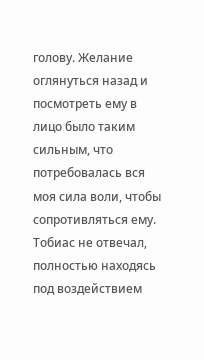голову. Желание оглянуться назад и посмотреть ему в лицо было таким сильным, что потребовалась вся моя сила воли, чтобы сопротивляться ему. Тобиас не отвечал, полностью находясь под воздействием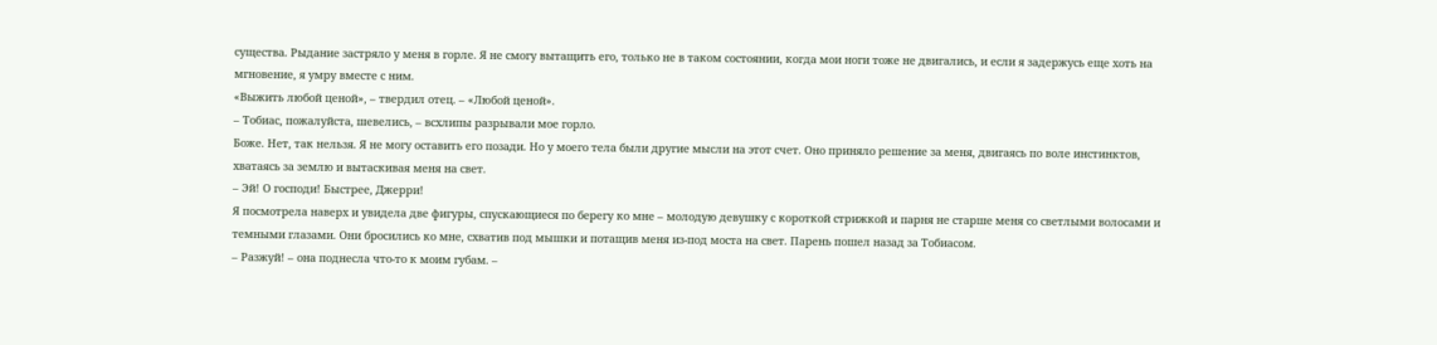существа. Рыдание застряло у меня в горле. Я не смогу вытащить его, только не в таком состоянии, когда мои ноги тоже не двигались, и если я задержусь еще хоть на мгновение, я умру вместе с ним.
«Выжить любой ценой», – твердил отец. – «Любой ценой».
– Тобиас, пожалуйста, шевелись, – всхлипы разрывали мое горло.
Боже. Нет, так нельзя. Я не могу оставить его позади. Но у моего тела были другие мысли на этот счет. Оно приняло решение за меня, двигаясь по воле инстинктов, хватаясь за землю и вытаскивая меня на свет.
– Эй! О господи! Быстрее, Джерри!
Я посмотрела наверх и увидела две фигуры, спускающиеся по берегу ко мне – молодую девушку с короткой стрижкой и парня не старше меня со светлыми волосами и темными глазами. Они бросились ко мне, схватив под мышки и потащив меня из-под моста на свет. Парень пошел назад за Тобиасом.
– Разжуй! – она поднесла что-то к моим губам. –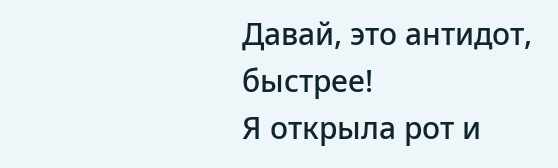Давай, это антидот, быстрее!
Я открыла рот и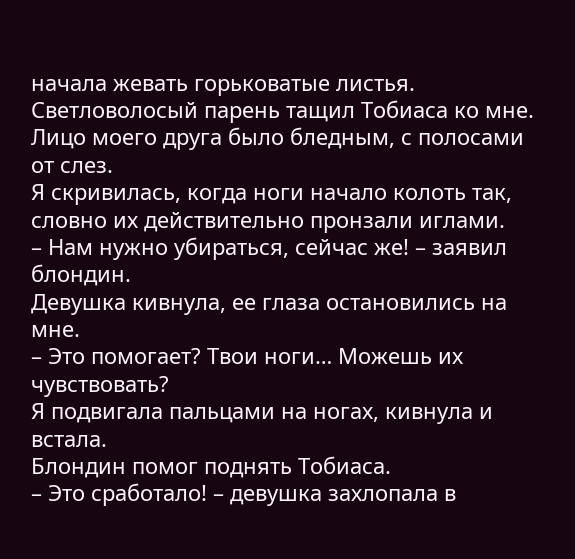начала жевать горьковатые листья.
Светловолосый парень тащил Тобиаса ко мне. Лицо моего друга было бледным, с полосами от слез.
Я скривилась, когда ноги начало колоть так, словно их действительно пронзали иглами.
– Нам нужно убираться, сейчас же! – заявил блондин.
Девушка кивнула, ее глаза остановились на мне.
– Это помогает? Твои ноги… Можешь их чувствовать?
Я подвигала пальцами на ногах, кивнула и встала.
Блондин помог поднять Тобиаса.
– Это сработало! – девушка захлопала в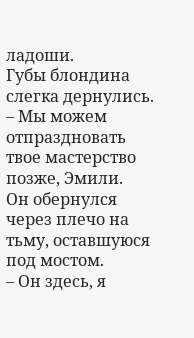ладоши.
Губы блондина слегка дернулись.
– Мы можем отпраздновать твое мастерство позже, Эмили.
Он обернулся через плечо на тьму, оставшуюся под мостом.
– Он здесь, я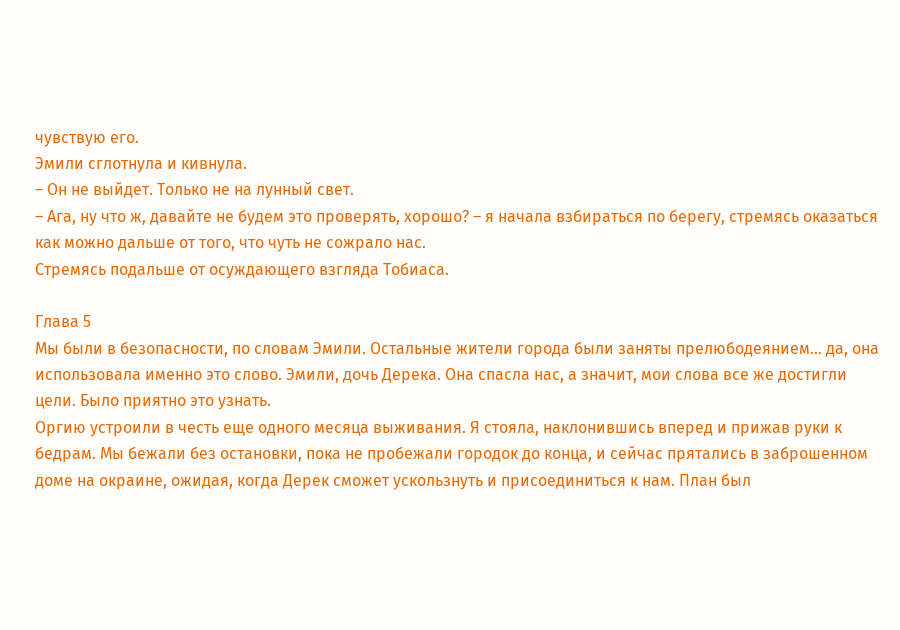чувствую его.
Эмили сглотнула и кивнула.
– Он не выйдет. Только не на лунный свет.
– Ага, ну что ж, давайте не будем это проверять, хорошо? – я начала взбираться по берегу, стремясь оказаться как можно дальше от того, что чуть не сожрало нас.
Стремясь подальше от осуждающего взгляда Тобиаса.

Глава 5
Мы были в безопасности, по словам Эмили. Остальные жители города были заняты прелюбодеянием… да, она использовала именно это слово. Эмили, дочь Дерека. Она спасла нас, а значит, мои слова все же достигли цели. Было приятно это узнать.
Оргию устроили в честь еще одного месяца выживания. Я стояла, наклонившись вперед и прижав руки к бедрам. Мы бежали без остановки, пока не пробежали городок до конца, и сейчас прятались в заброшенном доме на окраине, ожидая, когда Дерек сможет ускользнуть и присоединиться к нам. План был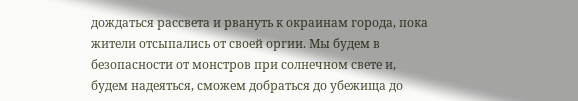дождаться рассвета и рвануть к окраинам города, пока жители отсыпались от своей оргии. Мы будем в безопасности от монстров при солнечном свете и, будем надеяться, сможем добраться до убежища до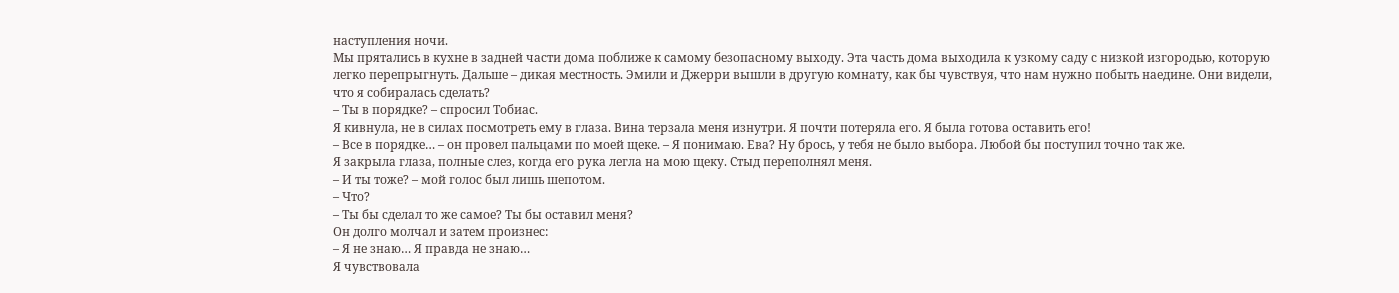наступления ночи.
Мы прятались в кухне в задней части дома поближе к самому безопасному выходу. Эта часть дома выходила к узкому саду с низкой изгородью, которую легко перепрыгнуть. Дальше – дикая местность. Эмили и Джерри вышли в другую комнату, как бы чувствуя, что нам нужно побыть наедине. Они видели, что я собиралась сделать?
– Ты в порядке? – спросил Тобиас.
Я кивнула, не в силах посмотреть ему в глаза. Вина терзала меня изнутри. Я почти потеряла его. Я была готова оставить его!
– Все в порядке… – он провел пальцами по моей щеке. – Я понимаю. Ева? Ну брось, у тебя не было выбора. Любой бы поступил точно так же.
Я закрыла глаза, полные слез, когда его рука легла на мою щеку. Стыд переполнял меня.
– И ты тоже? – мой голос был лишь шепотом.
– Что?
– Ты бы сделал то же самое? Ты бы оставил меня?
Он долго молчал и затем произнес:
– Я не знаю… Я правда не знаю…
Я чувствовала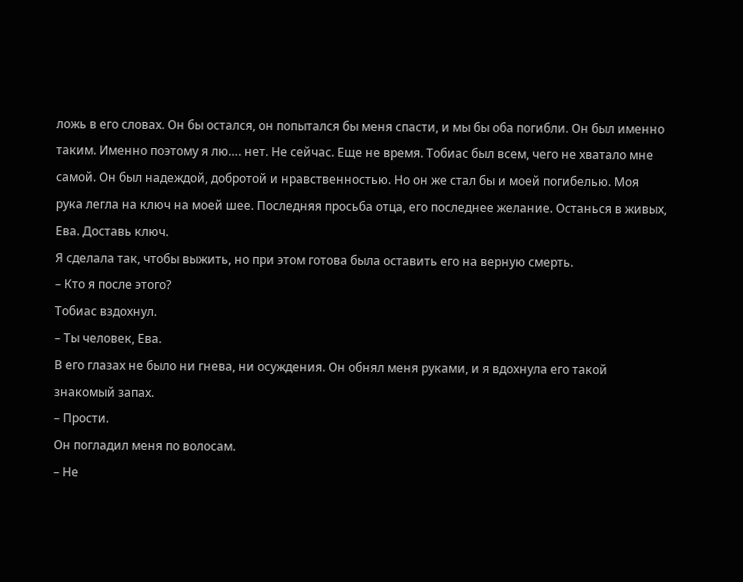ложь в его словах. Он бы остался, он попытался бы меня спасти, и мы бы оба погибли. Он был именно таким. Именно поэтому я лю…. нет. Не сейчас. Еще не время. Тобиас был всем, чего не хватало мне самой. Он был надеждой, добротой и нравственностью. Но он же стал бы и моей погибелью. Моя рука легла на ключ на моей шее. Последняя просьба отца, его последнее желание. Останься в живых, Ева. Доставь ключ.
Я сделала так, чтобы выжить, но при этом готова была оставить его на верную смерть.
– Кто я после этого?
Тобиас вздохнул.
– Ты человек, Ева.
В его глазах не было ни гнева, ни осуждения. Он обнял меня руками, и я вдохнула его такой знакомый запах.
– Прости.
Он погладил меня по волосам.
– Не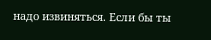надо извиняться. Если бы ты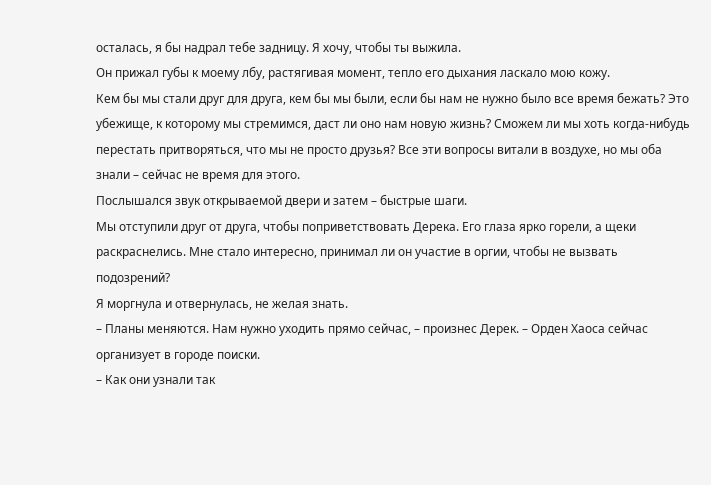осталась, я бы надрал тебе задницу. Я хочу, чтобы ты выжила.
Он прижал губы к моему лбу, растягивая момент, тепло его дыхания ласкало мою кожу.
Кем бы мы стали друг для друга, кем бы мы были, если бы нам не нужно было все время бежать? Это убежище, к которому мы стремимся, даст ли оно нам новую жизнь? Сможем ли мы хоть когда-нибудь перестать притворяться, что мы не просто друзья? Все эти вопросы витали в воздухе, но мы оба знали – сейчас не время для этого.
Послышался звук открываемой двери и затем – быстрые шаги.
Мы отступили друг от друга, чтобы поприветствовать Дерека. Его глаза ярко горели, а щеки раскраснелись. Мне стало интересно, принимал ли он участие в оргии, чтобы не вызвать подозрений?
Я моргнула и отвернулась, не желая знать.
– Планы меняются. Нам нужно уходить прямо сейчас, – произнес Дерек. – Орден Хаоса сейчас организует в городе поиски.
– Как они узнали так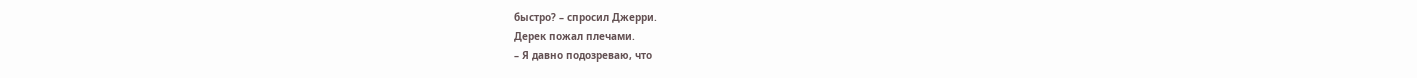быстро? – спросил Джерри.
Дерек пожал плечами.
– Я давно подозреваю, что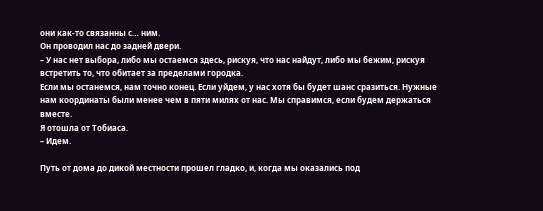они как-то связанны с… ним.
Он проводил нас до задней двери.
– У нас нет выбора, либо мы остаемся здесь, рискуя, что нас найдут, либо мы бежим, рискуя встретить то, что обитает за пределами городка.
Если мы останемся, нам точно конец. Если уйдем, у нас хотя бы будет шанс сразиться. Нужные нам координаты были менее чем в пяти милях от нас. Мы справимся, если будем держаться вместе.
Я отошла от Тобиаса.
– Идем.

Путь от дома до дикой местности прошел гладко, и, когда мы оказались под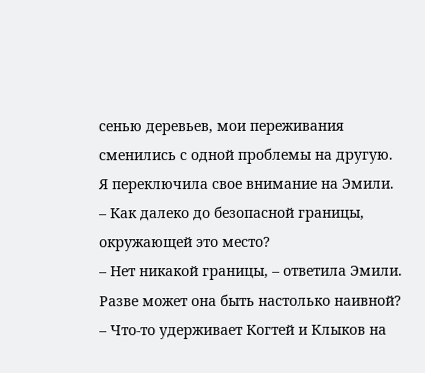сенью деревьев, мои переживания сменились с одной проблемы на другую.
Я переключила свое внимание на Эмили.
– Как далеко до безопасной границы, окружающей это место?
– Нет никакой границы, – ответила Эмили.
Разве может она быть настолько наивной?
– Что-то удерживает Когтей и Клыков на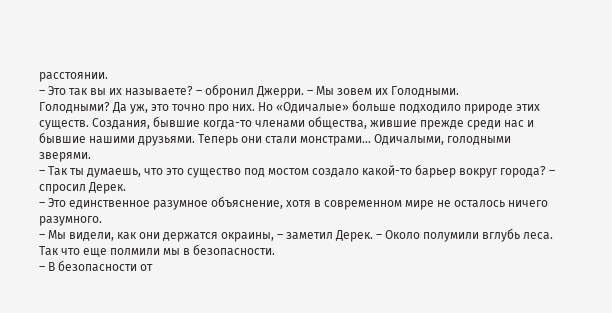расстоянии.
– Это так вы их называете? – обронил Джерри. – Мы зовем их Голодными.
Голодными? Да уж, это точно про них. Но «Одичалые» больше подходило природе этих существ. Создания, бывшие когда-то членами общества, жившие прежде среди нас и бывшие нашими друзьями. Теперь они стали монстрами… Одичалыми, голодными зверями.
– Так ты думаешь, что это существо под мостом создало какой-то барьер вокруг города? – спросил Дерек.
– Это единственное разумное объяснение, хотя в современном мире не осталось ничего разумного.
– Мы видели, как они держатся окраины, – заметил Дерек. – Около полумили вглубь леса. Так что еще полмили мы в безопасности.
– В безопасности от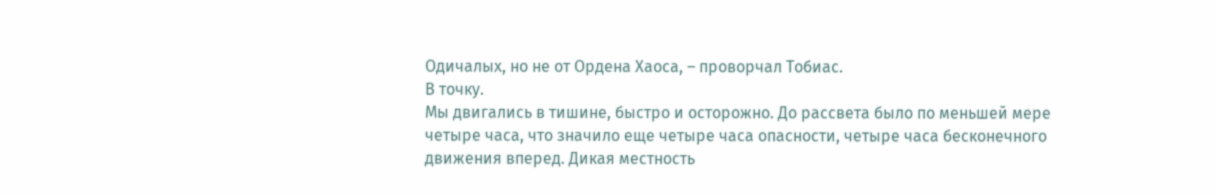Одичалых, но не от Ордена Хаоса, – проворчал Тобиас.
В точку.
Мы двигались в тишине, быстро и осторожно. До рассвета было по меньшей мере четыре часа, что значило еще четыре часа опасности, четыре часа бесконечного движения вперед. Дикая местность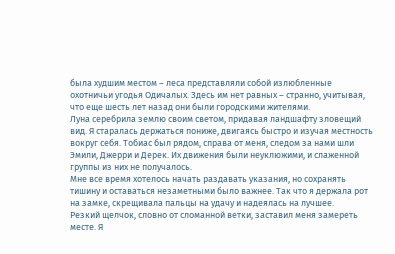была худшим местом – леса представляли собой излюбленные охотничьи угодья Одичалых. Здесь им нет равных – странно, учитывая, что еще шесть лет назад они были городскими жителями.
Луна серебрила землю своим светом, придавая ландшафту зловещий вид. Я старалась держаться пониже, двигаясь быстро и изучая местность вокруг себя. Тобиас был рядом, справа от меня, следом за нами шли Эмили, Джерри и Дерек. Их движения были неуклюжими, и слаженной группы из них не получалось.
Мне все время хотелось начать раздавать указания, но сохранять тишину и оставаться незаметными было важнее. Так что я держала рот на замке, скрещивала пальцы на удачу и надеялась на лучшее.
Резкий щелчок, словно от сломанной ветки, заставил меня замереть месте. Я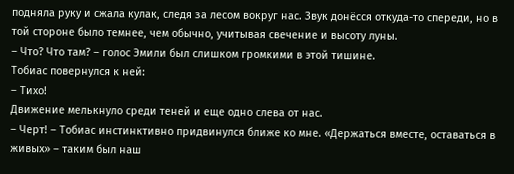подняла руку и сжала кулак, следя за лесом вокруг нас. Звук донёсся откуда-то спереди, но в той стороне было темнее, чем обычно, учитывая свечение и высоту луны.
– Что? Что там? – голос Эмили был слишком громкими в этой тишине.
Тобиас повернулся к ней:
– Тихо!
Движение мелькнуло среди теней и еще одно слева от нас.
– Черт! – Тобиас инстинктивно придвинулся ближе ко мне. «Держаться вместе, оставаться в живых» – таким был наш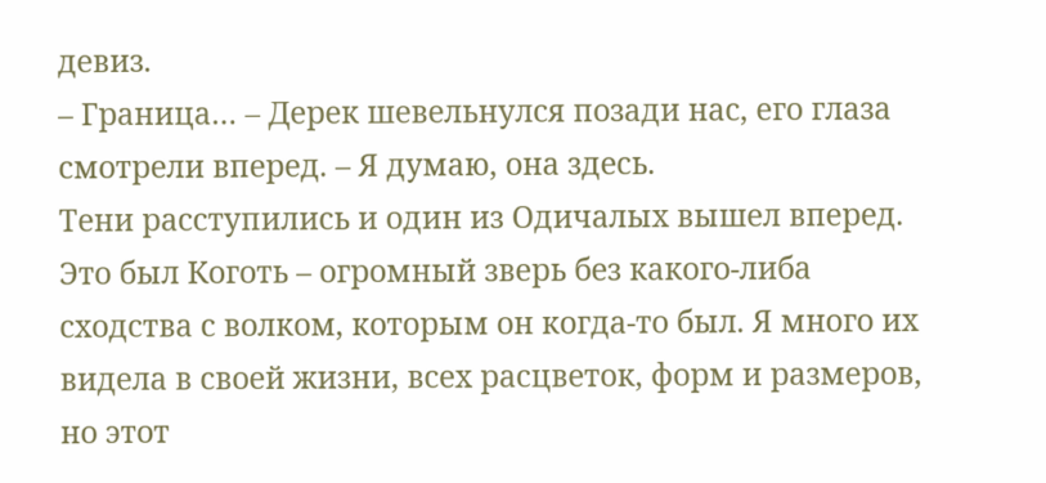девиз.
– Граница… – Дерек шевельнулся позади нас, его глаза смотрели вперед. – Я думаю, она здесь.
Тени расступились и один из Одичалых вышел вперед. Это был Коготь – огромный зверь без какого-либа сходства с волком, которым он когда-то был. Я много их видела в своей жизни, всех расцветок, форм и размеров, но этот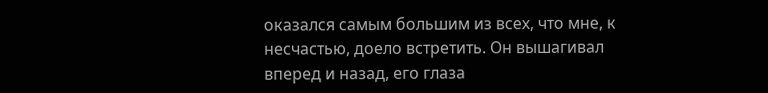оказался самым большим из всех, что мне, к несчастью, доело встретить. Он вышагивал вперед и назад, его глаза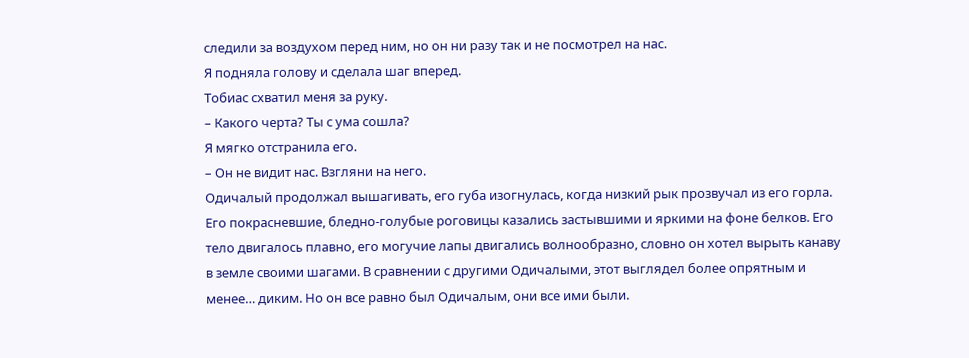следили за воздухом перед ним, но он ни разу так и не посмотрел на нас.
Я подняла голову и сделала шаг вперед.
Тобиас схватил меня за руку.
– Какого черта? Ты с ума сошла?
Я мягко отстранила его.
– Он не видит нас. Взгляни на него.
Одичалый продолжал вышагивать, его губа изогнулась, когда низкий рык прозвучал из его горла. Его покрасневшие, бледно-голубые роговицы казались застывшими и яркими на фоне белков. Его тело двигалось плавно, его могучие лапы двигались волнообразно, словно он хотел вырыть канаву в земле своими шагами. В сравнении с другими Одичалыми, этот выглядел более опрятным и менее… диким. Но он все равно был Одичалым, они все ими были.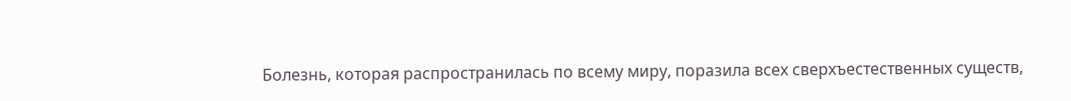Болезнь, которая распространилась по всему миру, поразила всех сверхъестественных существ,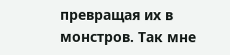превращая их в монстров. Так мне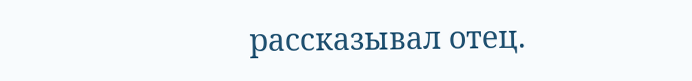рассказывал отец.